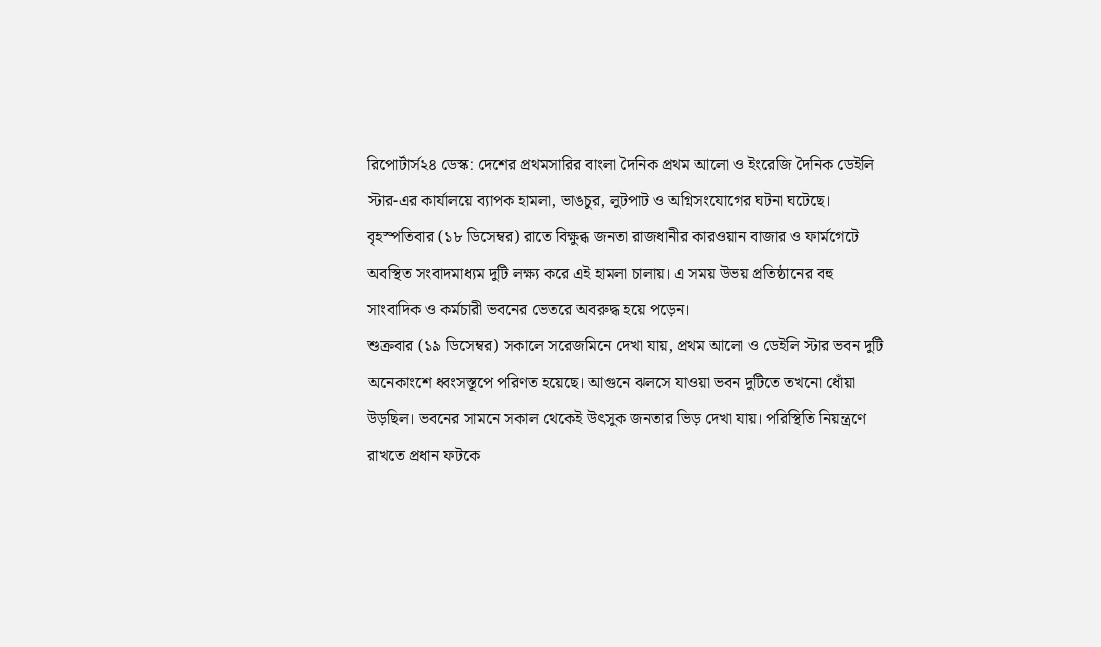রিপোর্টার্স২৪ ডেস্ক: দেশের প্রথমসারির বাংলা দৈনিক প্রথম আলো ও ইংরেজি দৈনিক ডেইলি স্টার-এর কার্যালয়ে ব্যাপক হামলা, ভাঙচুর, লুটপাট ও অগ্নিসংযোগের ঘটনা ঘটেছে। বৃহস্পতিবার (১৮ ডিসেম্বর) রাতে বিক্ষুব্ধ জনতা রাজধানীর কারওয়ান বাজার ও ফার্মগেটে অবস্থিত সংবাদমাধ্যম দুটি লক্ষ্য করে এই হামলা চালায়। এ সময় উভয় প্রতিষ্ঠানের বহু সাংবাদিক ও কর্মচারী ভবনের ভেতরে অবরুদ্ধ হয়ে পড়েন।
শুক্রবার (১৯ ডিসেম্বর) সকালে সরেজমিনে দেখা যায়, প্রথম আলো ও ডেইলি স্টার ভবন দুটি অনেকাংশে ধ্বংসস্তূপে পরিণত হয়েছে। আগুনে ঝলসে যাওয়া ভবন দুটিতে তখনো ধোঁয়া উড়ছিল। ভবনের সামনে সকাল থেকেই উৎসুক জনতার ভিড় দেখা যায়। পরিস্থিতি নিয়ন্ত্রণে রাখতে প্রধান ফটকে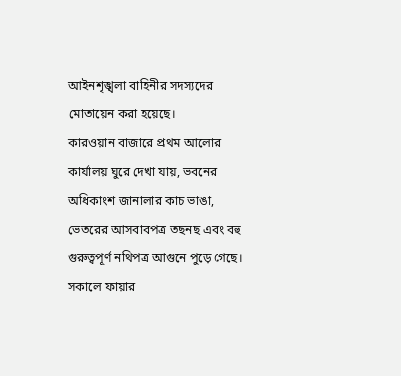আইনশৃঙ্খলা বাহিনীর সদস্যদের মোতায়েন করা হয়েছে।
কারওয়ান বাজারে প্রথম আলোর কার্যালয় ঘুরে দেখা যায়, ভবনের অধিকাংশ জানালার কাচ ভাঙা, ভেতরের আসবাবপত্র তছনছ এবং বহু গুরুত্বপূর্ণ নথিপত্র আগুনে পুড়ে গেছে। সকালে ফায়ার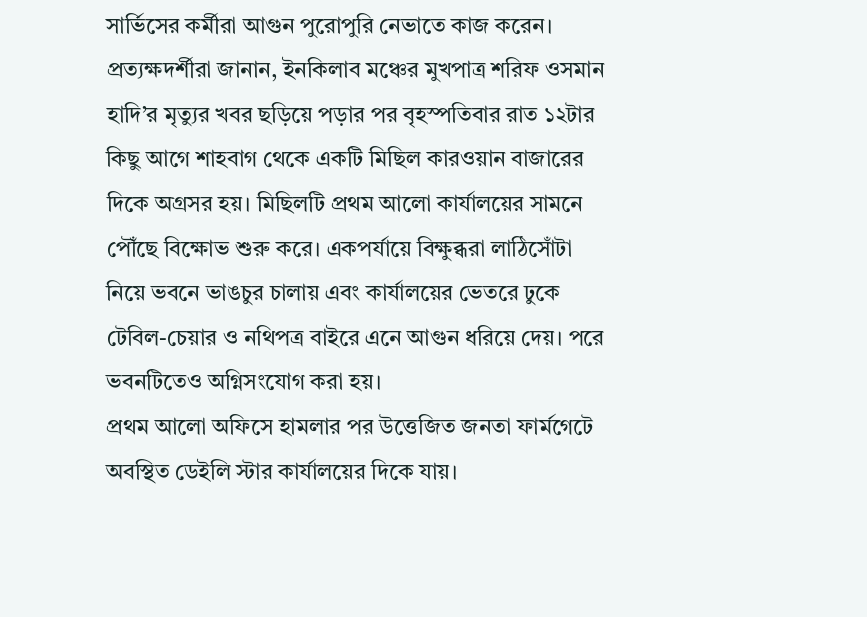সার্ভিসের কর্মীরা আগুন পুরোপুরি নেভাতে কাজ করেন।
প্রত্যক্ষদর্শীরা জানান, ইনকিলাব মঞ্চের মুখপাত্র শরিফ ওসমান হাদি’র মৃত্যুর খবর ছড়িয়ে পড়ার পর বৃহস্পতিবার রাত ১২টার কিছু আগে শাহবাগ থেকে একটি মিছিল কারওয়ান বাজারের দিকে অগ্রসর হয়। মিছিলটি প্রথম আলো কার্যালয়ের সামনে পৌঁছে বিক্ষোভ শুরু করে। একপর্যায়ে বিক্ষুব্ধরা লাঠিসোঁটা নিয়ে ভবনে ভাঙচুর চালায় এবং কার্যালয়ের ভেতরে ঢুকে টেবিল-চেয়ার ও নথিপত্র বাইরে এনে আগুন ধরিয়ে দেয়। পরে ভবনটিতেও অগ্নিসংযোগ করা হয়।
প্রথম আলো অফিসে হামলার পর উত্তেজিত জনতা ফার্মগেটে অবস্থিত ডেইলি স্টার কার্যালয়ের দিকে যায়।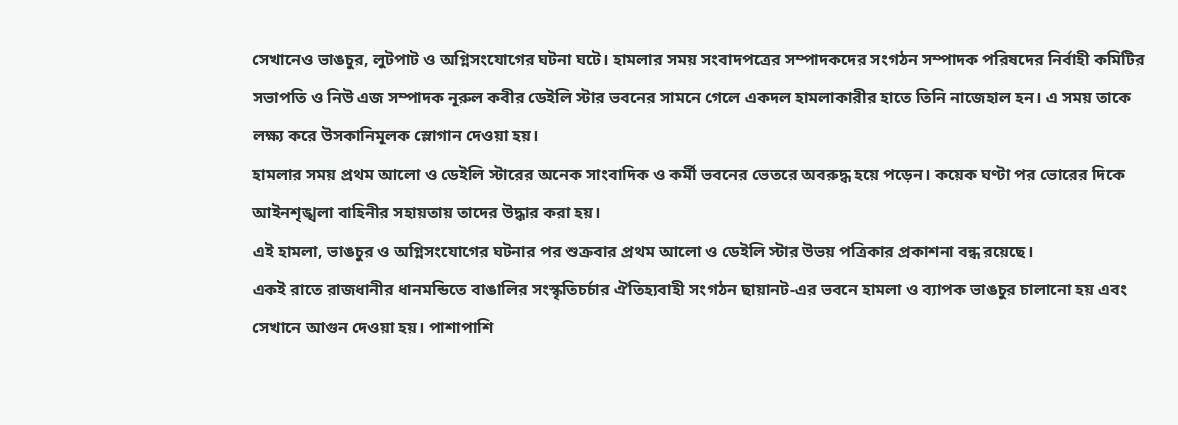সেখানেও ভাঙচুর, লুটপাট ও অগ্নিসংযোগের ঘটনা ঘটে। হামলার সময় সংবাদপত্রের সম্পাদকদের সংগঠন সম্পাদক পরিষদের নির্বাহী কমিটির সভাপতি ও নিউ এজ সম্পাদক নূরুল কবীর ডেইলি স্টার ভবনের সামনে গেলে একদল হামলাকারীর হাতে তিনি নাজেহাল হন। এ সময় তাকে লক্ষ্য করে উসকানিমূলক স্লোগান দেওয়া হয়।
হামলার সময় প্রথম আলো ও ডেইলি স্টারের অনেক সাংবাদিক ও কর্মী ভবনের ভেতরে অবরুদ্ধ হয়ে পড়েন। কয়েক ঘণ্টা পর ভোরের দিকে আইনশৃঙ্খলা বাহিনীর সহায়তায় তাদের উদ্ধার করা হয়।
এই হামলা, ভাঙচুর ও অগ্নিসংযোগের ঘটনার পর শুক্রবার প্রথম আলো ও ডেইলি স্টার উভয় পত্রিকার প্রকাশনা বন্ধ রয়েছে।
একই রাতে রাজধানীর ধানমন্ডিতে বাঙালির সংস্কৃতিচর্চার ঐতিহ্যবাহী সংগঠন ছায়ানট-এর ভবনে হামলা ও ব্যাপক ভাঙচুর চালানো হয় এবং সেখানে আগুন দেওয়া হয়। পাশাপাশি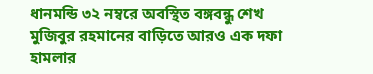ধানমন্ডি ৩২ নম্বরে অবস্থিত বঙ্গবন্ধু শেখ মুজিবুর রহমানের বাড়িতে আরও এক দফা হামলার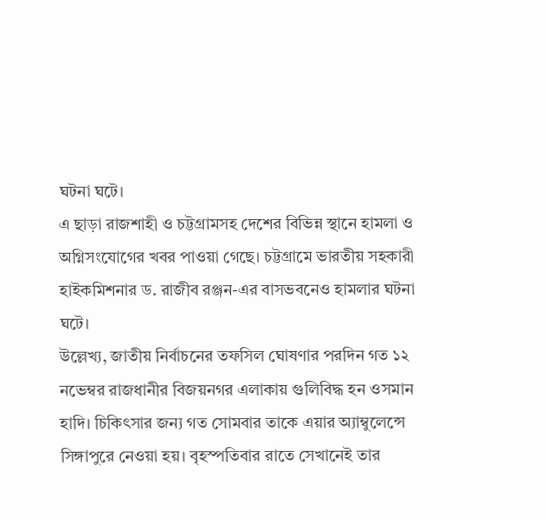ঘটনা ঘটে।
এ ছাড়া রাজশাহী ও চট্টগ্রামসহ দেশের বিভিন্ন স্থানে হামলা ও অগ্নিসংযোগের খবর পাওয়া গেছে। চট্টগ্রামে ভারতীয় সহকারী হাইকমিশনার ড. রাজীব রঞ্জন-এর বাসভবনেও হামলার ঘটনা ঘটে।
উল্লেখ্য, জাতীয় নির্বাচনের তফসিল ঘোষণার পরদিন গত ১২ নভেম্বর রাজধানীর বিজয়নগর এলাকায় গুলিবিদ্ধ হন ওসমান হাদি। চিকিৎসার জন্য গত সোমবার তাকে এয়ার অ্যাম্বুলেন্সে সিঙ্গাপুরে নেওয়া হয়। বৃহস্পতিবার রাতে সেখানেই তার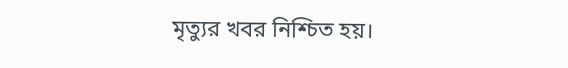মৃত্যুর খবর নিশ্চিত হয়।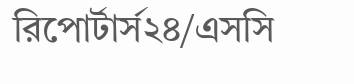রিপোর্টার্স২৪/এসসি